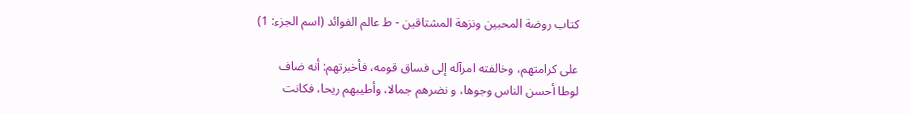كتاب روضة المحبين ونزهة المشتاقين - ط عالم الفوائد (اسم الجزء: 1)

على كرامتهم، وخالفته امرآله إلى فساق قومه، فأخبرتهم: أنه ضاف
لوطا أحسن الناس وجوها، و نضرهم جمالا، وأطيبهم ريحا، فكانت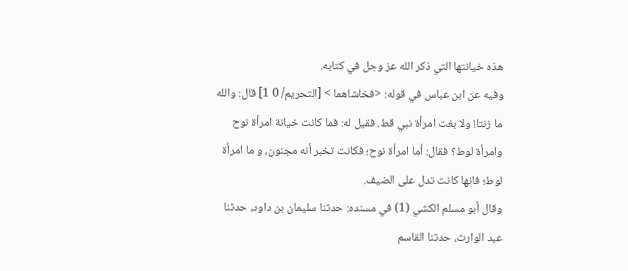هذه خيانتها التي ذكر الله عز وجل في كتابه.
وفيه عن ابن عباس في قوله: <فخاشاهما > [التحريم/ 0 1] قال: والله
ما زنتا! ولا بغت امرأة نبي قط. فقيل له: فما كانت خيانة امرأة نوح
وامرأة لوط؟ فقال: أما امرأة نوح؛ فكانت تخبر أنه مجنون، و ما امرأة
لوط؛ فانها كانت تدل على الضيف.
وقال أبو مسلم الكشي (1) في مسنده: حدثنا سليمان بن داود، حدثنا
عبد الوارث، حدثنا القاسم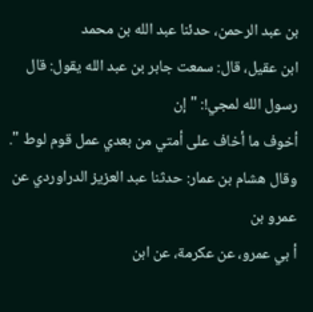بن عبد الرحمن، حدئنا عبد الله بن محمد
ابن عقيل، قال: سمعت جابر بن عبد الله يقول: قال رسول الله لمجي!: " إن
أخوف ما أخاف على أمتي من بعدي عمل قوم لوط ".
وقال هشام بن عمار: حدثنا عبد العزيز الدراوردي عن عمرو بن
أ بي عمرو، عن عكرمة، عن ابن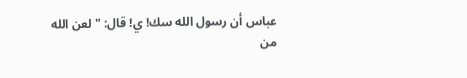عباس أن رسول الله سك! ي! قال: " لعن الله
من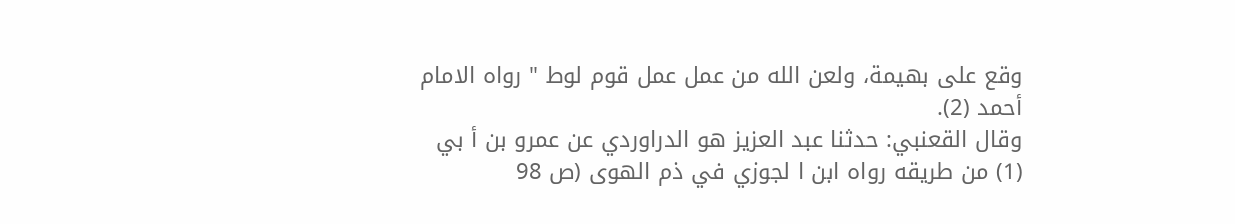وقع على بهيمة، ولعن الله من عمل عمل قوم لوط " رواه الامام
أحمد (2).
وقال القعنبي: حدثنا عبد العزيز هو الدراوردي عن عمرو بن أ بي
(1) من طريقه رواه ابن ا لجوزي في ذم الهوى (ص 98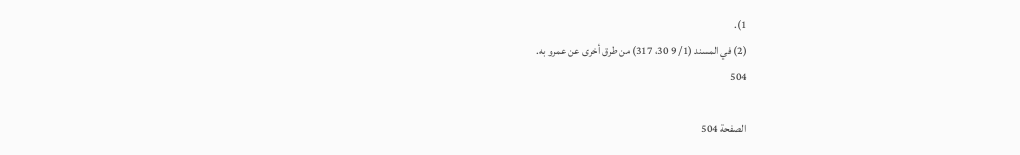1).
(2) في المسند (1/ 9 30، 317) من طرق أخرى عن عمرو به.
504

الصفحة 504